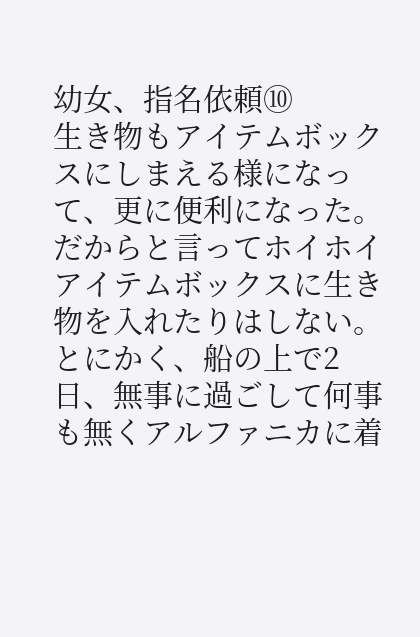幼女、指名依頼⑩
生き物もアイテムボックスにしまえる様になって、更に便利になった。
だからと言ってホイホイアイテムボックスに生き物を入れたりはしない。
とにかく、船の上で2日、無事に過ごして何事も無くアルファニカに着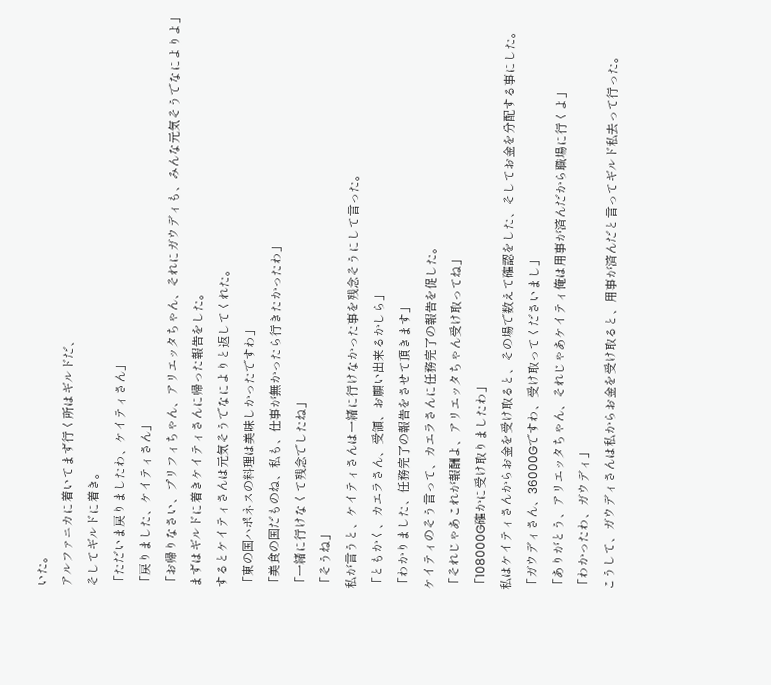いた。
アルファニカに着いてまず行く所はギルドだ、
そしてギルドに着き。
「ただいま戻りましたわ、ケイティさん」
「戻りました、ケイティさん」
「お帰りなさい、プリフィちゃん、アリエッタちゃん、それにガウディも、みんな元気そうでなによりよ」
まずはギルドに着きケイティさんに帰った報告をした。
するとケイティさんは元気そうでなによりと返してくれた。
「東の国ハポネスの料理は美味しかったですわ」
「美食の国だものね、私も、仕事が無かったら行きたかったわ」
「一緒に行けなくて残念でしたね」
「そうね」
私が言うと、ケイティさんは一緒に行けなかった事を残念そうにして言った。
「ともかく、カエラさん、受領、お願い出来るかしら」
「わかりました、任務完了の報告をさせて頂きます」
ケイティのそう言って、カエラさんに任務完了の報告を促した。
「それじゃあこれが報酬よ、アリエッタちゃん受け取ってね」
「108000G確かに受け取りましたわ」
私はケイティさんからお金を受け取ると、その場で数えて確認をした、そしてお金を分配する事にした。
「ガウディさん、36000Gですわ、受け取ってくださいまし」
「ありがとう、アリエッタちゃん、それじゃあケイティ俺は用事が済んだから職場に行くよ」
「わかったわ、ガウディ」
こうして、ガウディさんは私からお金を受け取ると、用事が済んだと言ってギルド私去って行った。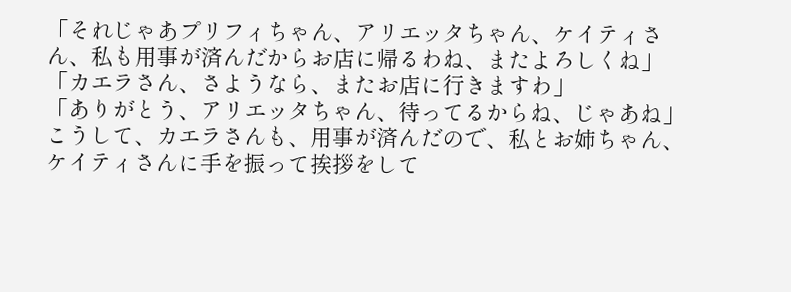「それじゃあプリフィちゃん、アリエッタちゃん、ケイティさん、私も用事が済んだからお店に帰るわね、またよろしくね」
「カエラさん、さようなら、またお店に行きますわ」
「ありがとう、アリエッタちゃん、待ってるからね、じゃあね」
こうして、カエラさんも、用事が済んだので、私とお姉ちゃん、ケイティさんに手を振って挨拶をして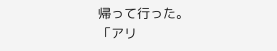帰って行った。
「アリ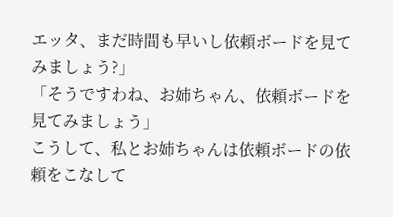エッタ、まだ時間も早いし依頼ボードを見てみましょう?」
「そうですわね、お姉ちゃん、依頼ボードを見てみましょう」
こうして、私とお姉ちゃんは依頼ボードの依頼をこなして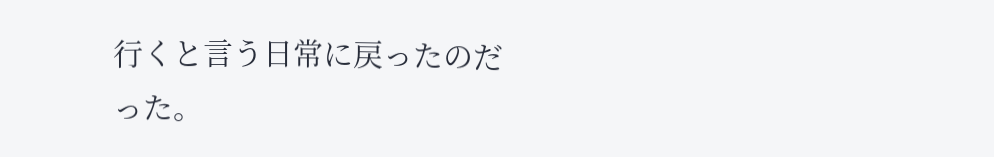行くと言う日常に戻ったのだった。